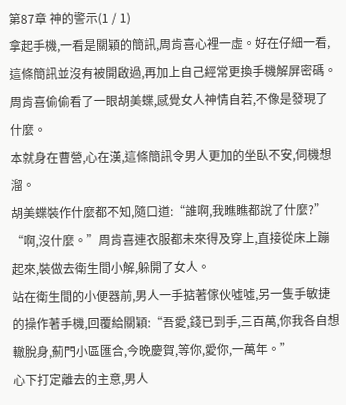第87章 神的警示(1 / 1)
拿起手機,一看是關穎的簡訊,周肯喜心裡一虛。好在仔細一看,這條簡訊並沒有被開啟過,再加上自己經常更換手機解屏密碼。
周肯喜偷偷看了一眼胡美蝶,感覺女人神情自若,不像是發現了什麼。
本就身在曹營,心在漢,這條簡訊令男人更加的坐臥不安,伺機想溜。
胡美蝶裝作什麼都不知,隨口道:“誰啊,我瞧瞧都說了什麼?”
“啊,沒什麼。”周肯喜連衣服都未來得及穿上,直接從床上蹦起來,裝做去衛生間小解,躲開了女人。
站在衛生間的小便器前,男人一手掂著傢伙噓噓,另一隻手敏捷的操作著手機,回覆給關穎:“吾愛,錢已到手,三百萬,你我各自想轍脫身,薊門小區匯合,今晚慶賀,等你,愛你,一萬年。”
心下打定離去的主意,男人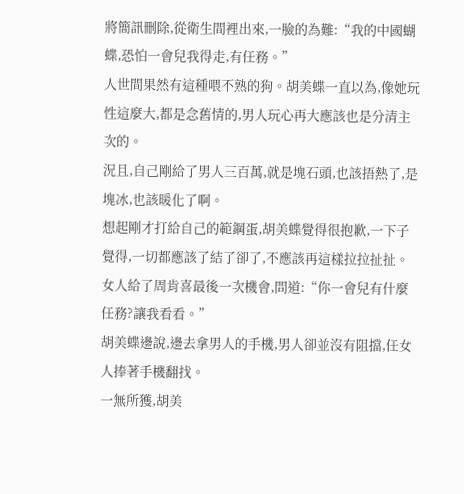將簡訊刪除,從衛生間裡出來,一臉的為難:“我的中國蝴蝶,恐怕一會兒我得走,有任務。”
人世間果然有這種喂不熟的狗。胡美蝶一直以為,像她玩性這麼大,都是念舊情的,男人玩心再大應該也是分清主次的。
況且,自己剛給了男人三百萬,就是塊石頭,也該捂熱了,是塊冰,也該暖化了啊。
想起剛才打給自己的範鋼蛋,胡美蝶覺得很抱歉,一下子覺得,一切都應該了結了卻了,不應該再這樣拉拉扯扯。
女人給了周肯喜最後一次機會,問道:“你一會兒有什麼任務?讓我看看。”
胡美蝶邊說,邊去拿男人的手機,男人卻並沒有阻擋,任女人捧著手機翻找。
一無所獲,胡美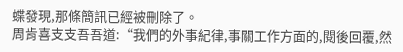蝶發現,那條簡訊已經被刪除了。
周肯喜支支吾吾道:“我們的外事紀律,事關工作方面的,閱後回覆,然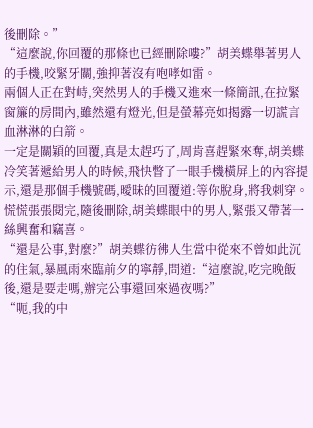後刪除。”
“這麼說,你回覆的那條也已經刪除嘍?”胡美蝶舉著男人的手機,咬緊牙關,強抑著沒有咆哮如雷。
兩個人正在對峙,突然男人的手機又進來一條簡訊,在拉緊窗簾的房間內,雖然還有燈光,但是螢幕亮如揭露一切謊言血淋淋的白箭。
一定是關穎的回覆,真是太趕巧了,周肯喜趕緊來奪,胡美蝶冷笑著遞給男人的時候,飛快瞥了一眼手機橫屏上的內容提示,還是那個手機號碼,曖昧的回覆道:等你脫身,將我刺穿。
慌慌張張閱完,隨後刪除,胡美蝶眼中的男人,緊張又帶著一絲興奮和竊喜。
“還是公事,對麼?”胡美蝶彷彿人生當中從來不曾如此沉的住氣,暴風雨來臨前夕的寧靜,問道:“這麼說,吃完晚飯後,還是要走嗎,辦完公事還回來過夜嗎?”
“呃,我的中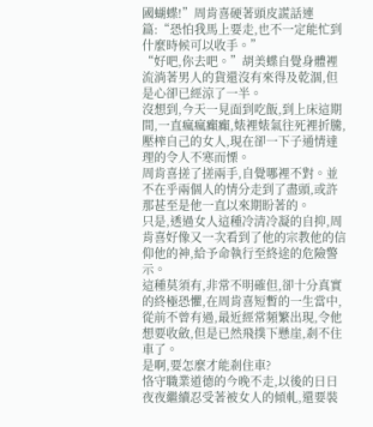國蝴蝶!”周肯喜硬著頭皮謊話連篇:“恐怕我馬上要走,也不一定能忙到什麼時候可以收手。”
“好吧,你去吧。”胡美蝶自覺身體裡流淌著男人的貨還沒有來得及乾涸,但是心卻已經涼了一半。
沒想到,今天一見面到吃飯,到上床這期間,一直瘋瘋癲癲,婊裡婊氣往死裡折騰,壓榨自己的女人,現在卻一下子通情達理的令人不寒而慄。
周肯喜搓了搓兩手,自覺哪裡不對。並不在乎兩個人的情分走到了盡頭,或許那甚至是他一直以來期盼著的。
只是,透過女人這種冷清冷凝的自抑,周肯喜好像又一次看到了他的宗教他的信仰他的神,給予命執行至終途的危險警示。
這種莫須有,非常不明確但,卻十分真實的終極恐懼,在周肯喜短暫的一生當中,從前不曾有過,最近經常頻繁出現,令他想要收斂,但是已然飛撲下懸崖,剎不住車了。
是啊,要怎麼才能剎住車?
恪守職業道德的今晚不走,以後的日日夜夜繼續忍受著被女人的傾軋,還要裝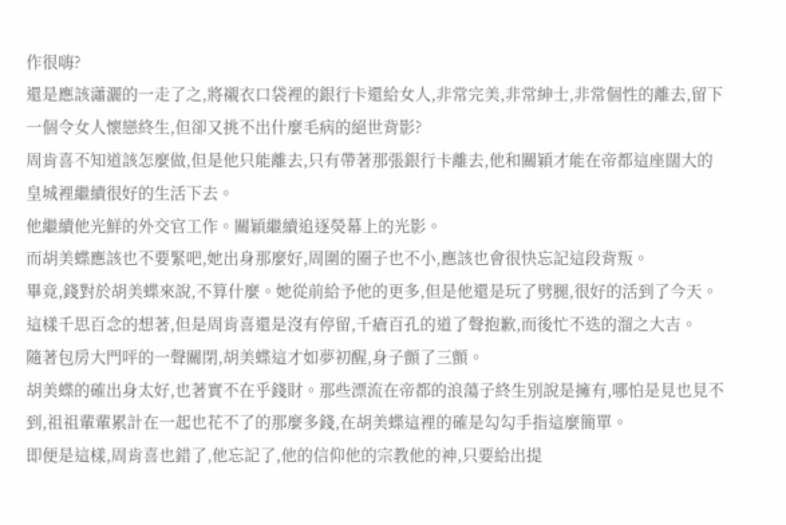作很嗨?
還是應該瀟灑的一走了之,將襯衣口袋裡的銀行卡還給女人,非常完美,非常紳士,非常個性的離去,留下一個令女人懷戀終生,但卻又挑不出什麼毛病的絕世背影?
周肯喜不知道該怎麼做,但是他只能離去,只有帶著那張銀行卡離去,他和關穎才能在帝都這座闊大的皇城裡繼續很好的生活下去。
他繼續他光鮮的外交官工作。關穎繼續追逐熒幕上的光影。
而胡美蝶應該也不要緊吧,她出身那麼好,周圍的圈子也不小,應該也會很快忘記這段背叛。
畢竟,錢對於胡美蝶來說,不算什麼。她從前給予他的更多,但是他還是玩了劈腿,很好的活到了今天。
這樣千思百念的想著,但是周肯喜還是沒有停留,千瘡百孔的道了聲抱歉,而後忙不迭的溜之大吉。
隨著包房大門呯的一聲關閉,胡美蝶這才如夢初醒,身子顫了三顫。
胡美蝶的確出身太好,也著實不在乎錢財。那些漂流在帝都的浪蕩子終生別說是擁有,哪怕是見也見不到,祖祖輩輩累計在一起也花不了的那麼多錢,在胡美蝶這裡的確是勾勾手指這麼簡單。
即便是這樣,周肯喜也錯了,他忘記了,他的信仰他的宗教他的神,只要給出提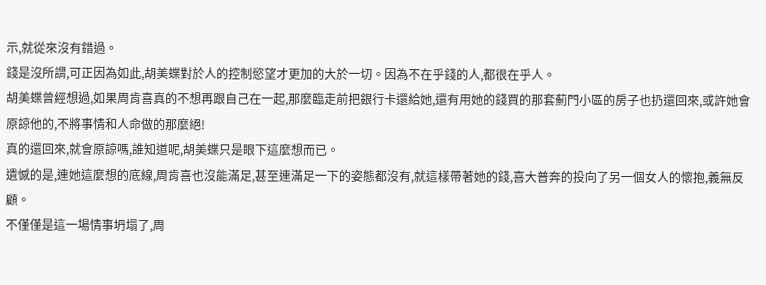示,就從來沒有錯過。
錢是沒所謂,可正因為如此,胡美蝶對於人的控制慾望才更加的大於一切。因為不在乎錢的人,都很在乎人。
胡美蝶曾經想過,如果周肯喜真的不想再跟自己在一起,那麼臨走前把銀行卡還給她,還有用她的錢買的那套薊門小區的房子也扔還回來,或許她會原諒他的,不將事情和人命做的那麼絕!
真的還回來,就會原諒嗎,誰知道呢,胡美蝶只是眼下這麼想而已。
遺憾的是,連她這麼想的底線,周肯喜也沒能滿足,甚至連滿足一下的姿態都沒有,就這樣帶著她的錢,喜大普奔的投向了另一個女人的懷抱,義無反顧。
不僅僅是這一場情事坍塌了,周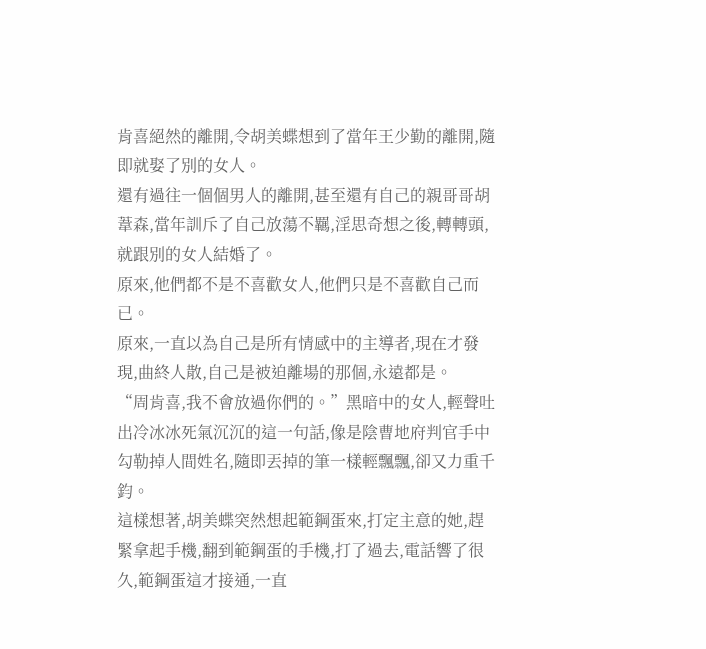肯喜絕然的離開,令胡美蝶想到了當年王少勤的離開,隨即就娶了別的女人。
還有過往一個個男人的離開,甚至還有自己的親哥哥胡葦森,當年訓斥了自己放蕩不羈,淫思奇想之後,轉轉頭,就跟別的女人結婚了。
原來,他們都不是不喜歡女人,他們只是不喜歡自己而已。
原來,一直以為自己是所有情感中的主導者,現在才發現,曲終人散,自己是被迫離場的那個,永遠都是。
“周肯喜,我不會放過你們的。”黑暗中的女人,輕聲吐出冷冰冰死氣沉沉的這一句話,像是陰曹地府判官手中勾勒掉人間姓名,隨即丟掉的筆一樣輕飄飄,卻又力重千鈞。
這樣想著,胡美蝶突然想起範鋼蛋來,打定主意的她,趕緊拿起手機,翻到範鋼蛋的手機,打了過去,電話響了很久,範鋼蛋這才接通,一直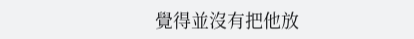覺得並沒有把他放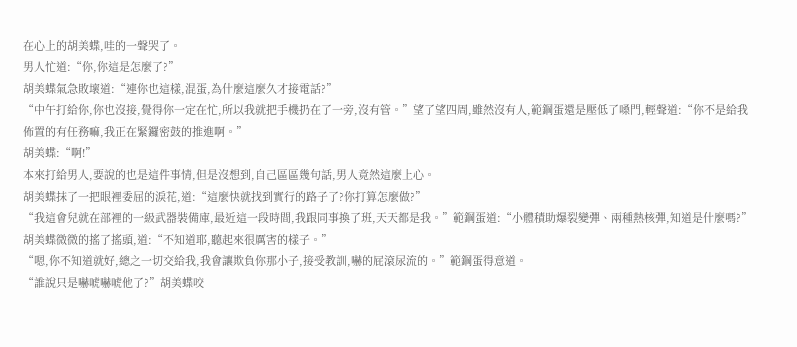在心上的胡美蝶,哇的一聲哭了。
男人忙道:“你,你這是怎麼了?”
胡美蝶氣急敗壞道:“連你也這樣,混蛋,為什麼這麼久才接電話?”
“中午打給你,你也沒接,覺得你一定在忙,所以我就把手機扔在了一旁,沒有管。”望了望四周,雖然沒有人,範鋼蛋還是壓低了嗓門,輕聲道:“你不是給我佈置的有任務嘛,我正在緊鑼密鼓的推進啊。”
胡美蝶:“啊!”
本來打給男人,要說的也是這件事情,但是沒想到,自己區區幾句話,男人竟然這麼上心。
胡美蝶抹了一把眼裡委屈的淚花,道:“這麼快就找到實行的路子了?你打算怎麼做?”
“我這會兒就在部裡的一級武器裝備庫,最近這一段時間,我跟同事換了班,天天都是我。”範鋼蛋道:“小體積助爆裂變彈、兩種熱核彈,知道是什麼嗎?”
胡美蝶微微的搖了搖頭,道:“不知道耶,聽起來很厲害的樣子。”
“嗯,你不知道就好,總之一切交給我,我會讓欺負你那小子,接受教訓,嚇的屁滾尿流的。”範鋼蛋得意道。
“誰說只是嚇唬嚇唬他了?”胡美蝶咬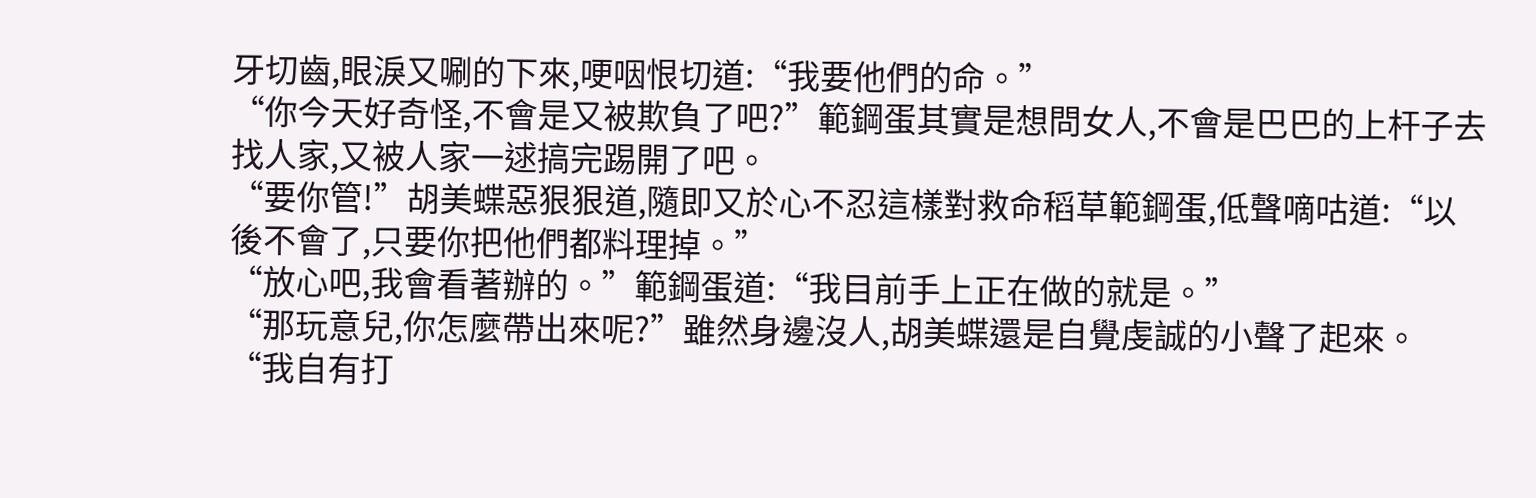牙切齒,眼淚又唰的下來,哽咽恨切道:“我要他們的命。”
“你今天好奇怪,不會是又被欺負了吧?”範鋼蛋其實是想問女人,不會是巴巴的上杆子去找人家,又被人家一逑搞完踢開了吧。
“要你管!”胡美蝶惡狠狠道,隨即又於心不忍這樣對救命稻草範鋼蛋,低聲嘀咕道:“以後不會了,只要你把他們都料理掉。”
“放心吧,我會看著辦的。”範鋼蛋道:“我目前手上正在做的就是。”
“那玩意兒,你怎麼帶出來呢?”雖然身邊沒人,胡美蝶還是自覺虔誠的小聲了起來。
“我自有打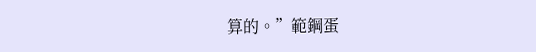算的。”範鋼蛋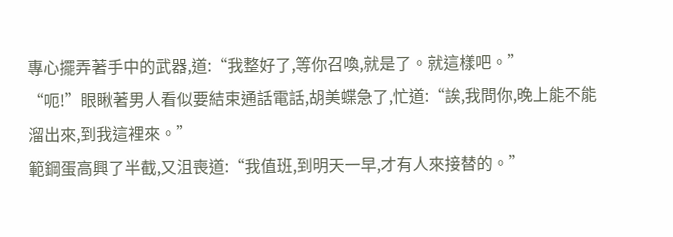專心擺弄著手中的武器,道:“我整好了,等你召喚,就是了。就這樣吧。”
“呃!”眼瞅著男人看似要結束通話電話,胡美蝶急了,忙道:“誒,我問你,晚上能不能溜出來,到我這裡來。”
範鋼蛋高興了半截,又沮喪道:“我值班,到明天一早,才有人來接替的。”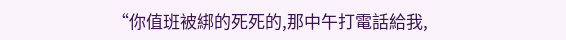“你值班被綁的死死的,那中午打電話給我,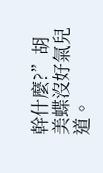幹什麼?”胡美蝶沒好氣兒道。